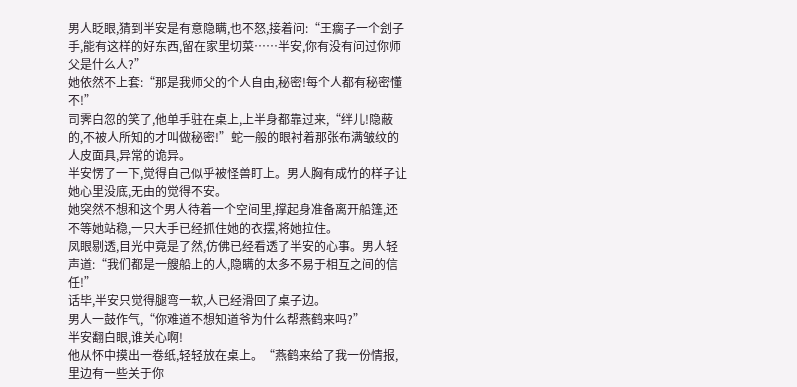男人眨眼,猜到半安是有意隐瞒,也不怒,接着问:“王瘸子一个刽子手,能有这样的好东西,留在家里切菜……半安,你有没有问过你师父是什么人?”
她依然不上套:“那是我师父的个人自由,秘密!每个人都有秘密懂不!”
司霁白忽的笑了,他单手驻在桌上,上半身都靠过来,“绊儿!隐蔽的,不被人所知的才叫做秘密!”蛇一般的眼衬着那张布满皱纹的人皮面具,异常的诡异。
半安愣了一下,觉得自己似乎被怪兽盯上。男人胸有成竹的样子让她心里没底,无由的觉得不安。
她突然不想和这个男人待着一个空间里,撑起身准备离开船篷,还不等她站稳,一只大手已经抓住她的衣摆,将她拉住。
凤眼剔透,目光中竟是了然,仿佛已经看透了半安的心事。男人轻声道:“我们都是一艘船上的人,隐瞒的太多不易于相互之间的信任!”
话毕,半安只觉得腿弯一软,人已经滑回了桌子边。
男人一鼓作气,“你难道不想知道爷为什么帮燕鹤来吗?”
半安翻白眼,谁关心啊!
他从怀中摸出一卷纸,轻轻放在桌上。“燕鹤来给了我一份情报,里边有一些关于你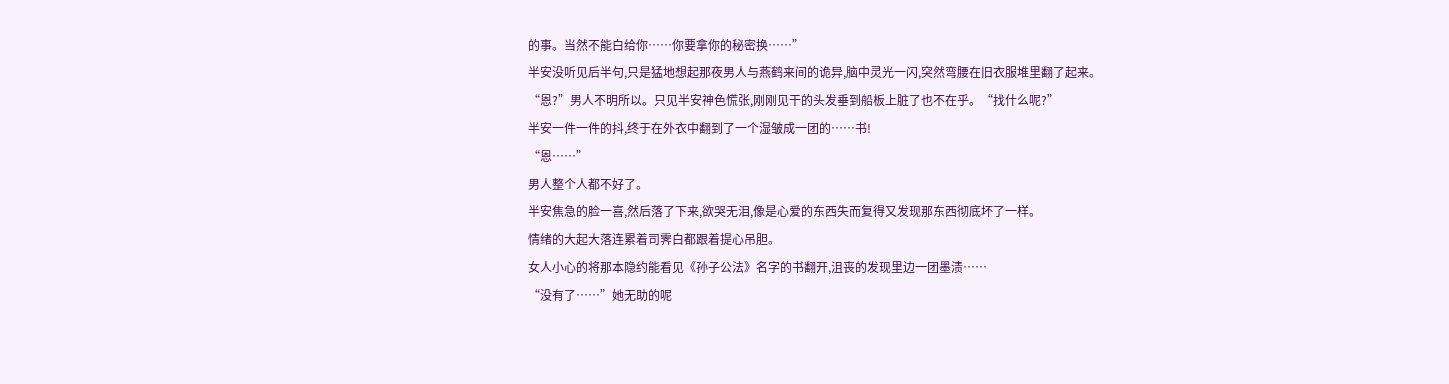的事。当然不能白给你……你要拿你的秘密换……”
半安没听见后半句,只是猛地想起那夜男人与燕鹤来间的诡异,脑中灵光一闪,突然弯腰在旧衣服堆里翻了起来。
“恩?”男人不明所以。只见半安神色慌张,刚刚见干的头发垂到船板上脏了也不在乎。“找什么呢?”
半安一件一件的抖,终于在外衣中翻到了一个湿皱成一团的……书!
“恩……”
男人整个人都不好了。
半安焦急的脸一喜,然后落了下来,欲哭无泪,像是心爱的东西失而复得又发现那东西彻底坏了一样。
情绪的大起大落连累着司霁白都跟着提心吊胆。
女人小心的将那本隐约能看见《孙子公法》名字的书翻开,沮丧的发现里边一团墨渍……
“没有了……”她无助的呢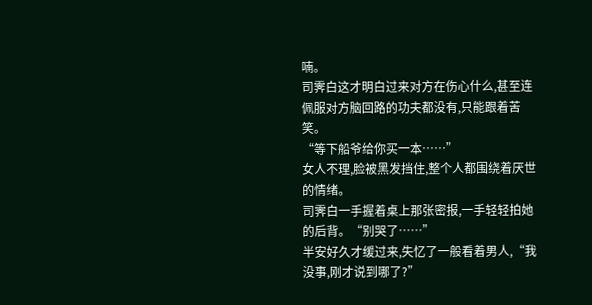喃。
司霁白这才明白过来对方在伤心什么,甚至连佩服对方脑回路的功夫都没有,只能跟着苦笑。
“等下船爷给你买一本……”
女人不理,脸被黑发挡住,整个人都围绕着厌世的情绪。
司霁白一手握着桌上那张密报,一手轻轻拍她的后背。“别哭了……”
半安好久才缓过来,失忆了一般看着男人,“我没事,刚才说到哪了?”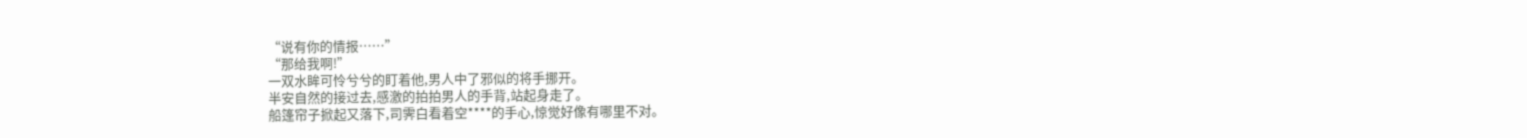“说有你的情报……”
“那给我啊!”
一双水眸可怜兮兮的盯着他,男人中了邪似的将手挪开。
半安自然的接过去,感激的拍拍男人的手背,站起身走了。
船篷帘子掀起又落下,司霁白看着空****的手心,惊觉好像有哪里不对。